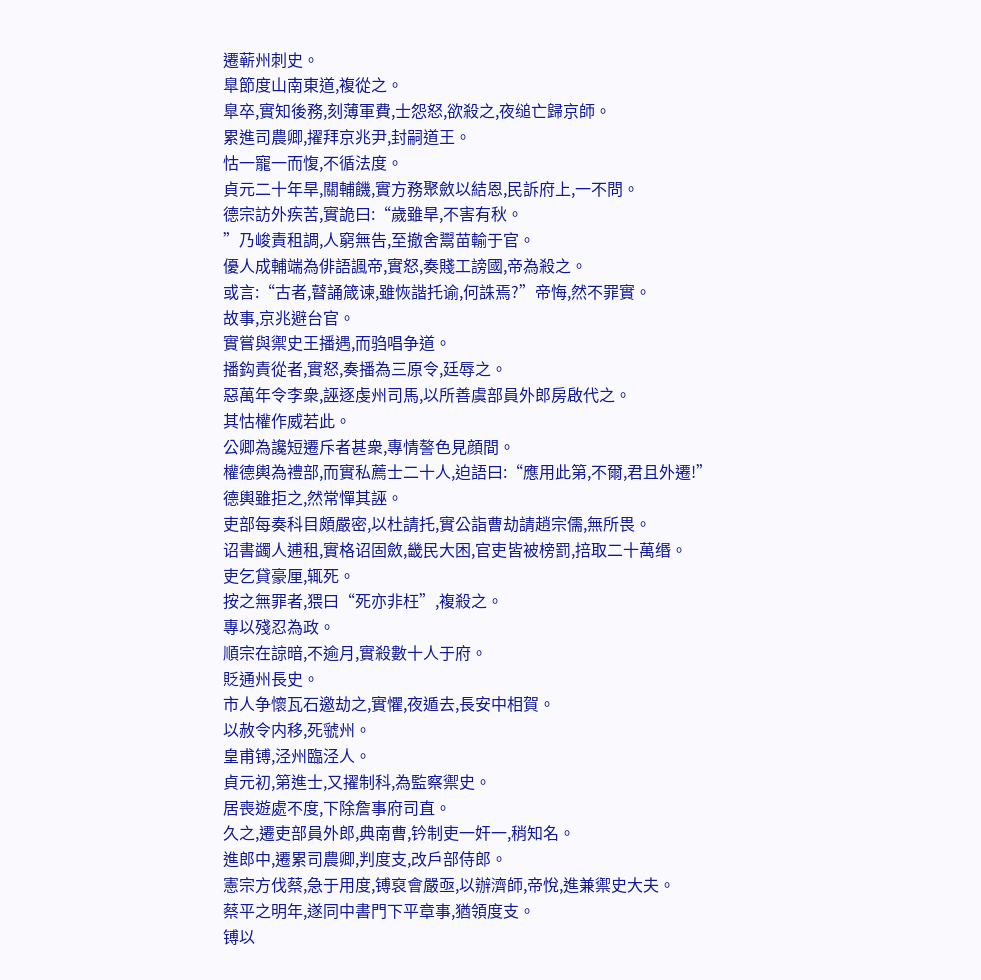遷蕲州刺史。
臯節度山南東道,複從之。
臯卒,實知後務,刻薄軍費,士怨怒,欲殺之,夜缒亡歸京師。
累進司農卿,擢拜京兆尹,封嗣道王。
怙一寵一而愎,不循法度。
貞元二十年旱,關輔饑,實方務聚斂以結恩,民訴府上,一不問。
德宗訪外疾苦,實詭曰:“歲雖旱,不害有秋。
”乃峻責租調,人窮無告,至撤舍鬻苗輸于官。
優人成輔端為俳語諷帝,實怒,奏賤工謗國,帝為殺之。
或言:“古者,瞽誦箴谏,雖恢諧托谕,何誅焉?”帝悔,然不罪實。
故事,京兆避台官。
實嘗與禦史王播遇,而驺唱争道。
播鈎責從者,實怒,奏播為三原令,廷辱之。
惡萬年令李衆,誣逐虔州司馬,以所善虞部員外郎房啟代之。
其怙權作威若此。
公卿為讒短遷斥者甚衆,專情謷色見顔間。
權德輿為禮部,而實私薦士二十人,迫語曰:“應用此第,不爾,君且外遷!”德輿雖拒之,然常憚其誣。
吏部每奏科目頗嚴密,以杜請托,實公詣曹劫請趙宗儒,無所畏。
诏書蠲人逋租,實格诏固斂,畿民大困,官吏皆被榜罰,掊取二十萬缗。
吏乞貸豪厘,辄死。
按之無罪者,猥曰“死亦非枉”,複殺之。
專以殘忍為政。
順宗在諒暗,不逾月,實殺數十人于府。
貶通州長史。
市人争懷瓦石邀劫之,實懼,夜遁去,長安中相賀。
以赦令内移,死虢州。
皇甫镈,泾州臨泾人。
貞元初,第進士,又擢制科,為監察禦史。
居喪遊處不度,下除詹事府司直。
久之,遷吏部員外郎,典南曹,钤制吏一奸一,稍知名。
進郎中,遷累司農卿,判度支,改戶部侍郎。
憲宗方伐蔡,急于用度,镈裒會嚴亟,以辦濟師,帝悅,進兼禦史大夫。
蔡平之明年,遂同中書門下平章事,猶領度支。
镈以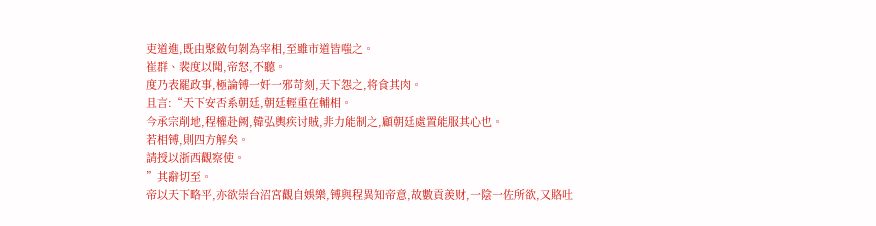吏道進,既由聚斂句剝為宰相,至雖市道皆嗤之。
崔群、裴度以聞,帝怒,不聽。
度乃表罷政事,極論镈一奸一邪苛刻,天下怨之,将食其肉。
且言:“天下安否系朝廷,朝廷輕重在輔相。
今承宗削地,程權赴阙,韓弘輿疾讨賊,非力能制之,顧朝廷處置能服其心也。
若相镈,則四方解矣。
請授以浙西觀察使。
”其辭切至。
帝以天下略平,亦欲崇台沼宮觀自娛樂,镈與程異知帝意,故數貢羨财,一陰一佐所欲,又賂吐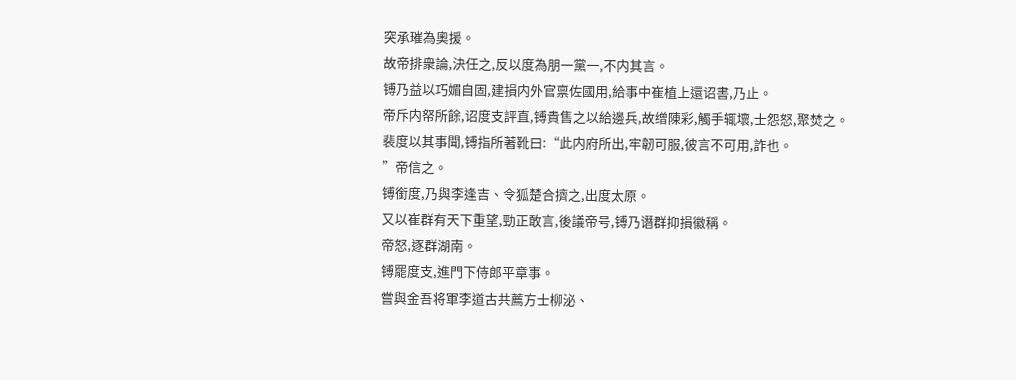突承璀為奧援。
故帝排衆論,決任之,反以度為朋一黨一,不内其言。
镈乃益以巧媚自固,建損内外官禀佐國用,給事中崔植上還诏書,乃止。
帝斥内帑所餘,诏度支評直,镈貴售之以給邊兵,故缯陳彩,觸手辄壞,士怨怒,聚焚之。
裴度以其事聞,镈指所著靴曰:“此内府所出,牢韌可服,彼言不可用,詐也。
”帝信之。
镈銜度,乃與李逢吉、令狐楚合擠之,出度太原。
又以崔群有天下重望,勁正敢言,後議帝号,镈乃谮群抑損徽稱。
帝怒,逐群湖南。
镈罷度支,進門下侍郎平章事。
嘗與金吾将軍李道古共薦方士柳泌、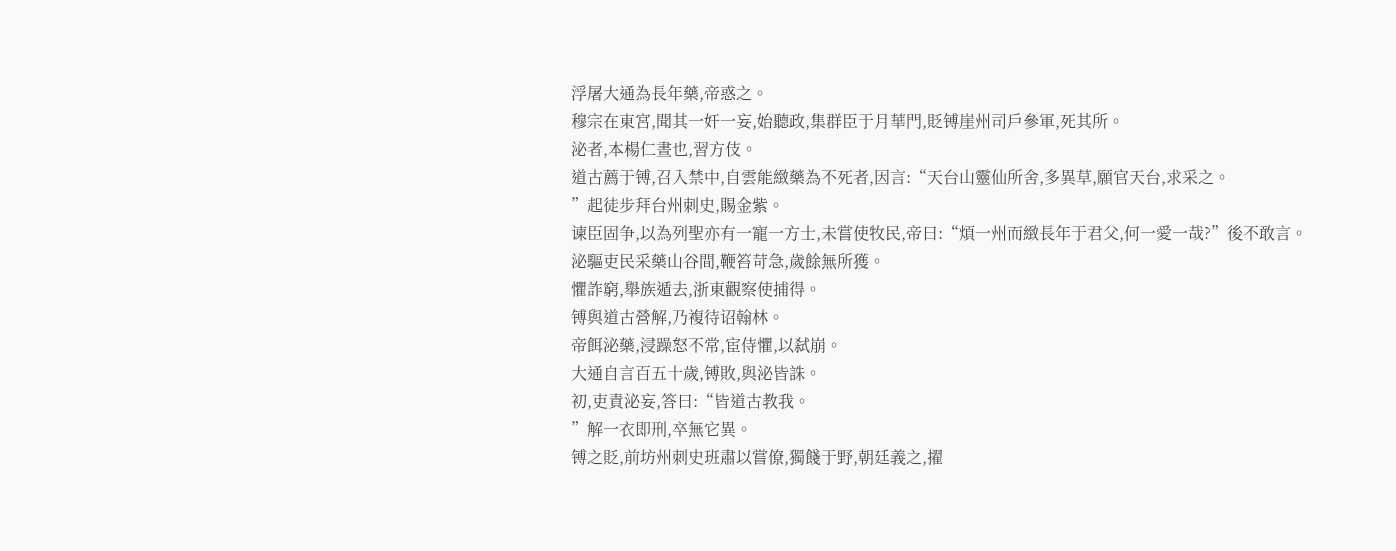浮屠大通為長年藥,帝惑之。
穆宗在東宮,聞其一奸一妄,始聽政,集群臣于月華門,貶镈崖州司戶參軍,死其所。
泌者,本楊仁晝也,習方伎。
道古薦于镈,召入禁中,自雲能緻藥為不死者,因言:“天台山靈仙所舍,多異草,願官天台,求采之。
”起徒步拜台州刺史,賜金紫。
谏臣固争,以為列聖亦有一寵一方士,未嘗使牧民,帝曰:“煩一州而緻長年于君父,何一愛一哉?”後不敢言。
泌驅吏民采藥山谷間,鞭笞苛急,歲餘無所獲。
懼詐窮,舉族遁去,浙東觀察使捕得。
镈與道古營解,乃複待诏翰林。
帝餌泌藥,浸躁怒不常,宦侍懼,以弑崩。
大通自言百五十歲,镈敗,與泌皆誅。
初,吏責泌妄,答曰:“皆道古教我。
”解一衣即刑,卒無它異。
镈之貶,前坊州刺史班肅以嘗僚,獨餞于野,朝廷義之,擢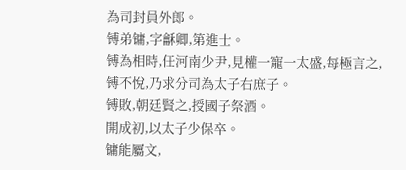為司封員外郎。
镈弟镛,字龢卿,第進士。
镈為相時,任河南少尹,見權一寵一太盛,每極言之,镈不悅,乃求分司為太子右庶子。
镈敗,朝廷賢之,授國子祭酒。
開成初,以太子少保卒。
镛能屬文,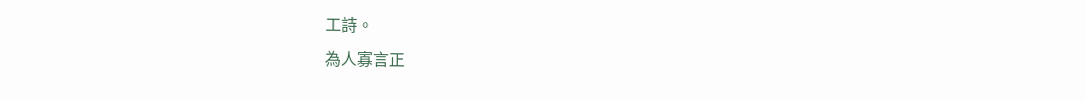工詩。
為人寡言正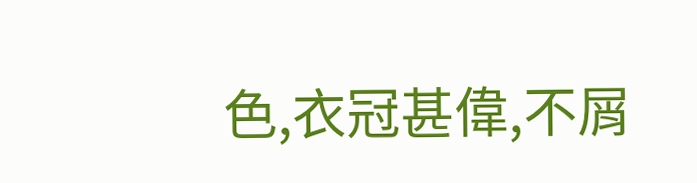色,衣冠甚偉,不屑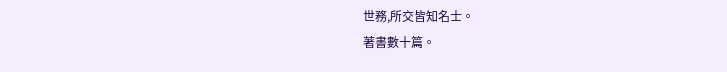世務,所交皆知名士。
著書數十篇。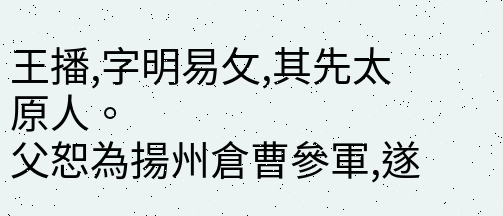王播,字明易攵,其先太原人。
父恕為揚州倉曹參軍,遂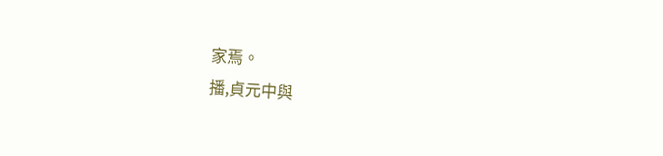家焉。
播,貞元中與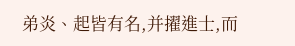弟炎、起皆有名,并擢進士,而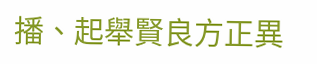播、起舉賢良方正異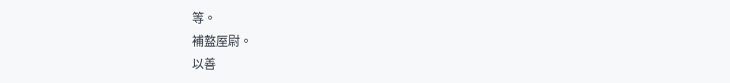等。
補盩厔尉。
以善